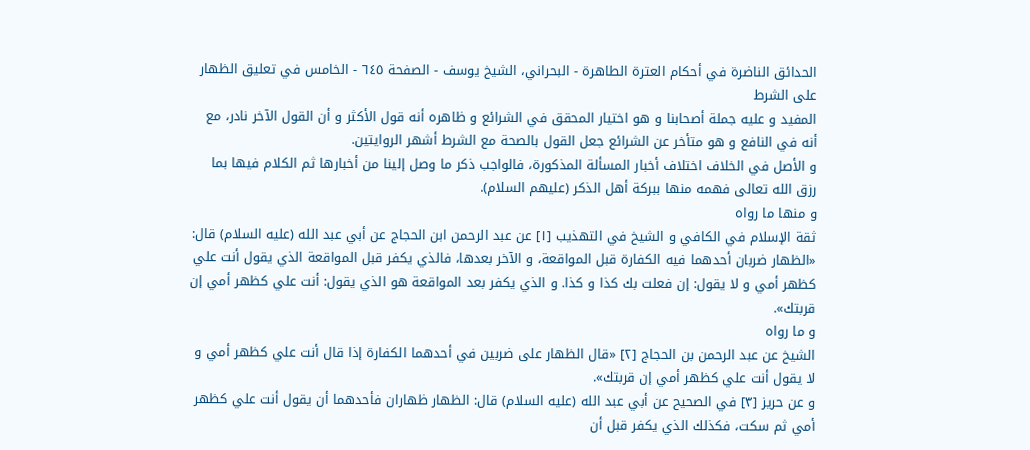الحدائق الناضرة في أحكام العترة الطاهرة - البحراني، الشيخ يوسف - الصفحة ٦٤٥ - الخامس في تعليق الظهار على الشرط
المفيد و عليه جملة أصحابنا و هو اختيار المحقق في الشرائع و ظاهره أنه قول الأكثر و أن القول الآخر نادر، مع أنه في النافع و هو متأخر عن الشرائع جعل القول بالصحة مع الشرط أشهر الروايتين.
و الأصل في الخلاف اختلاف أخبار المسألة المذكورة، فالواجب ذكر ما وصل إلينا من أخبارها ثم الكلام فيها بما رزق الله تعالى فهمه منها ببركة أهل الذكر (عليهم السلام).
و منها ما رواه
ثقة الإسلام في الكافي و الشيخ في التهذيب [١] عن عبد الرحمن ابن الحجاج عن أبي عبد الله (عليه السلام) قال: «الظهار ضربان أحدهما فيه الكفارة قبل المواقعة، و الآخر بعدها، فالذي يكفر قبل المواقعة الذي يقول أنت علي كظهر أمي و لا يقول: إن فعلت بك كذا و كذا. و الذي يكفر بعد المواقعة هو الذي يقول: أنت علي كظهر أمي إن قربتك».
و ما رواه
الشيخ عن عبد الرحمن بن الحجاج [٢] «قال الظهار على ضربين في أحدهما الكفارة إذا قال أنت علي كظهر أمي و لا يقول أنت علي كظهر أمي إن قربتك».
و عن حريز [٣] في الصحيح عن أبي عبد الله (عليه السلام) قال: الظهار ظهاران فأحدهما أن يقول أنت علي كظهر أمي ثم سكت، فكذلك الذي يكفر قبل أن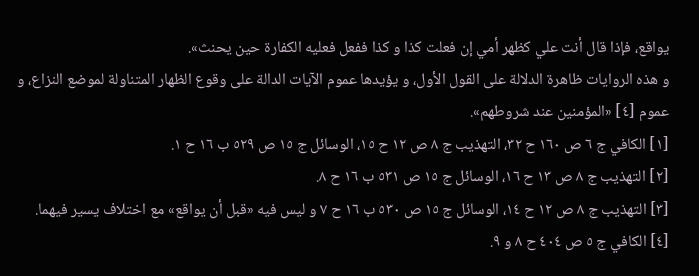يواقع، فإذا قال أنت علي كظهر أمي إن فعلت كذا و كذا ففعل فعليه الكفارة حين يحنث».
و هذه الروايات ظاهرة الدلالة على القول الأول، و يؤيدها عموم الآيات الدالة على وقوع الظهار المتناولة لموضع النزاع، و عموم [٤] «المؤمنين عند شروطهم».
[١] الكافي ج ٦ ص ١٦٠ ح ٣٢، التهذيب ج ٨ ص ١٢ ح ١٥، الوسائل ج ١٥ ص ٥٢٩ ب ١٦ ح ١.
[٢] التهذيب ج ٨ ص ١٣ ح ١٦، الوسائل ج ١٥ ص ٥٣١ ب ١٦ ح ٨.
[٣] التهذيب ج ٨ ص ١٢ ح ١٤، الوسائل ج ١٥ ص ٥٣٠ ب ١٦ ح ٧ و ليس فيه «قبل أن يواقع» مع اختلاف يسير فيهما.
[٤] الكافي ج ٥ ص ٤٠٤ ح ٨ و ٩.